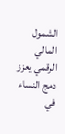الشمول المالي الرقمي يعزز دمج النساء في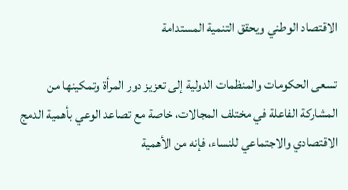الاقتصاد الوطني ويحقق التنمية المستدامة

تسعى الحكومات والمنظمات الدولية إلى تعزيز دور المرأة وتمكينها من المشاركة الفاعلة في مختلف المجالات، خاصة مع تصاعد الوعي بأهمية الدمج الاقتصادي والاجتماعي للنساء، فإنه من الأهمية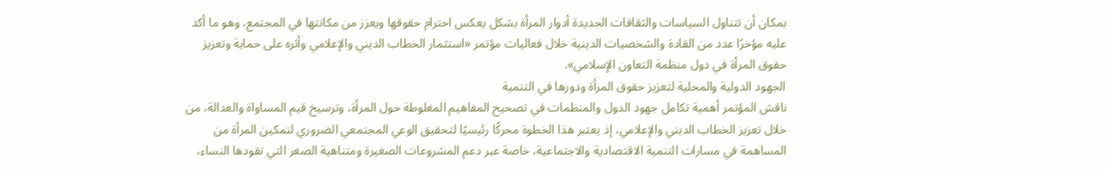بمكان أن تتناول السياسات والثقافات الجديدة أدوار المرأة بشكل يعكس احترام حقوقها ويعزز من مكانتها في المجتمع، وهو ما أكد عليه مؤخرًا عدد من القادة والشخصيات الدينية خلال فعاليات مؤتمر «استثمار الخطاب الديني والإعلامي وأثره على حماية وتعزيز حقوق المرأة في دول منظمة التعاون الإسلامي».
الجهود الدولية والمحلية لتعزيز حقوق المرأة ودورها في التنمية
ناقش المؤتمر أهمية تكامل جهود الدول والمنظمات في تصحيح المفاهيم المغلوطة حول المرأة، وترسيخ قيم المساواة والعدالة، من خلال تعزيز الخطاب الديني والإعلامي، إذ يعتبر هذا الخطوة محركًا رئيسيًا لتحقيق الوعي المجتمعي الضروري لتمكين المرأة من المساهمة في مسارات التنمية الاقتصادية والاجتماعية، خاصة عبر دعم المشروعات الصغيرة ومتناهية الصغر التي تقودها النساء،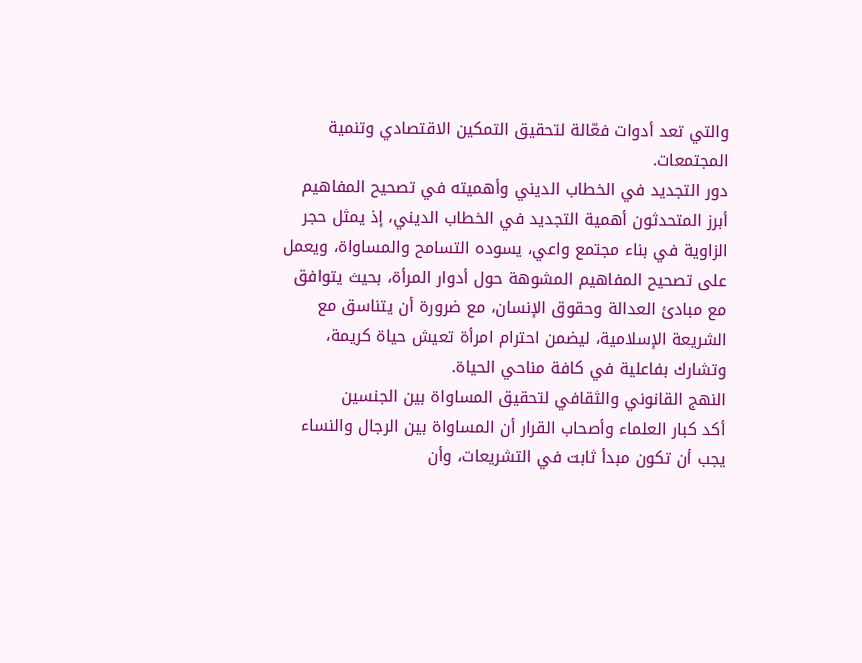والتي تعد أدوات فعّالة لتحقيق التمكين الاقتصادي وتنمية المجتمعات.
دور التجديد في الخطاب الديني وأهميته في تصحيح المفاهيم
أبرز المتحدثون أهمية التجديد في الخطاب الديني، إذ يمثل حجر الزاوية في بناء مجتمع واعي، يسوده التسامح والمساواة، ويعمل على تصحيح المفاهيم المشوهة حول أدوار المرأة، بحيث يتوافق مع مبادئ العدالة وحقوق الإنسان، مع ضرورة أن يتناسق مع الشريعة الإسلامية، ليضمن احترام امرأة تعيش حياة كريمة، وتشارك بفاعلية في كافة مناحي الحياة.
النهج القانوني والثقافي لتحقيق المساواة بين الجنسين
أكد كبار العلماء وأصحاب القرار أن المساواة بين الرجال والنساء يجب أن تكون مبدأ ثابت في التشريعات، وأن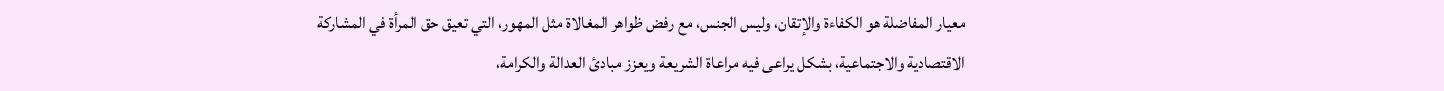معيار المفاضلة هو الكفاءة والإتقان، وليس الجنس، مع رفض ظواهر المغالاة مثل المهور، التي تعيق حق المرأة في المشاركة الاقتصادية والاجتماعية، بشكل يراعى فيه مراعاة الشريعة ويعزز مبادئ العدالة والكرامة،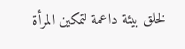لخلق بيئة داعمة لتمكين المرأة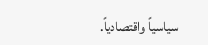سياسياً واقتصادياً.